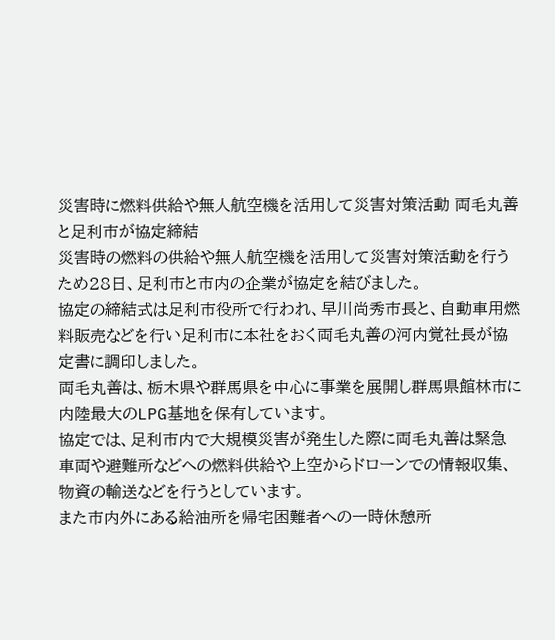災害時に燃料供給や無人航空機を活用して災害対策活動 両毛丸善と足利市が協定締結
災害時の燃料の供給や無人航空機を活用して災害対策活動を行うため28日、足利市と市内の企業が協定を結びました。
協定の締結式は足利市役所で行われ、早川尚秀市長と、自動車用燃料販売などを行い足利市に本社をおく両毛丸善の河内覚社長が協定書に調印しました。
両毛丸善は、栃木県や群馬県を中心に事業を展開し群馬県館林市に内陸最大のLPG基地を保有しています。
協定では、足利市内で大規模災害が発生した際に両毛丸善は緊急車両や避難所などへの燃料供給や上空からドローンでの情報収集、物資の輸送などを行うとしています。
また市内外にある給油所を帰宅困難者への一時休憩所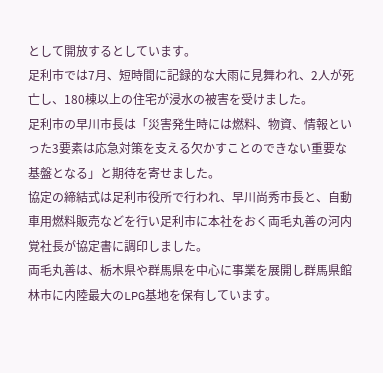として開放するとしています。
足利市では7月、短時間に記録的な大雨に見舞われ、2人が死亡し、180棟以上の住宅が浸水の被害を受けました。
足利市の早川市長は「災害発生時には燃料、物資、情報といった3要素は応急対策を支える欠かすことのできない重要な基盤となる」と期待を寄せました。
協定の締結式は足利市役所で行われ、早川尚秀市長と、自動車用燃料販売などを行い足利市に本社をおく両毛丸善の河内覚社長が協定書に調印しました。
両毛丸善は、栃木県や群馬県を中心に事業を展開し群馬県館林市に内陸最大のLPG基地を保有しています。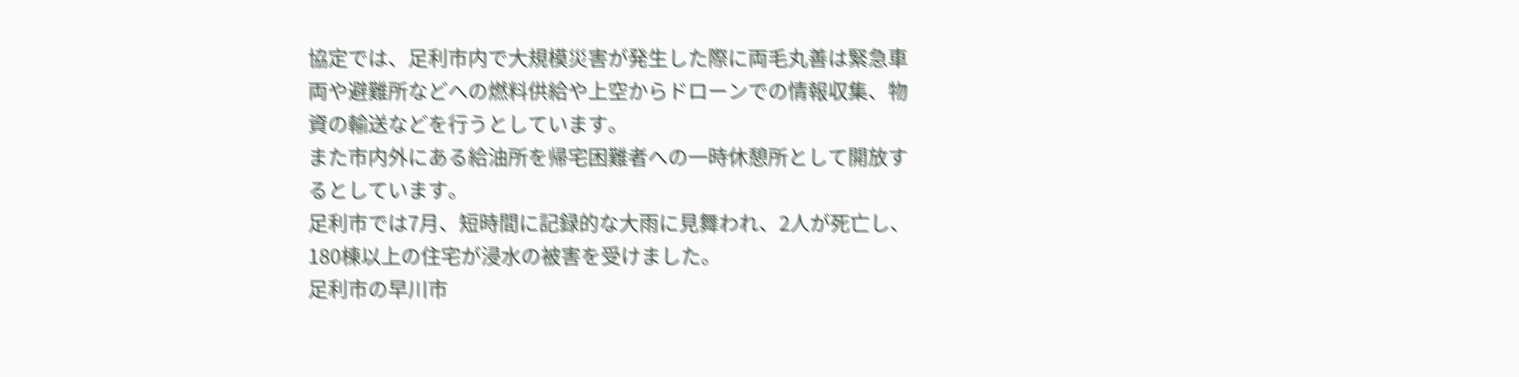協定では、足利市内で大規模災害が発生した際に両毛丸善は緊急車両や避難所などへの燃料供給や上空からドローンでの情報収集、物資の輸送などを行うとしています。
また市内外にある給油所を帰宅困難者への一時休憩所として開放するとしています。
足利市では7月、短時間に記録的な大雨に見舞われ、2人が死亡し、180棟以上の住宅が浸水の被害を受けました。
足利市の早川市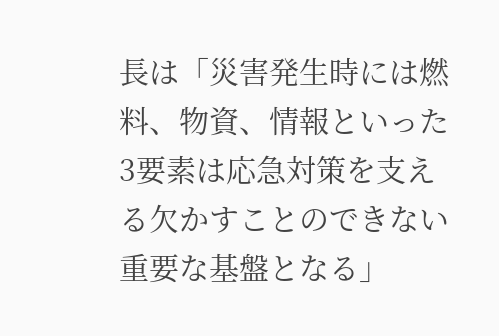長は「災害発生時には燃料、物資、情報といった3要素は応急対策を支える欠かすことのできない重要な基盤となる」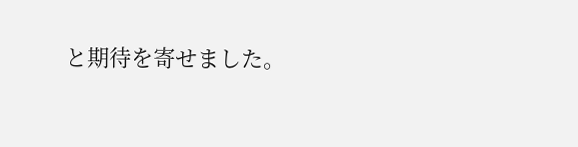と期待を寄せました。